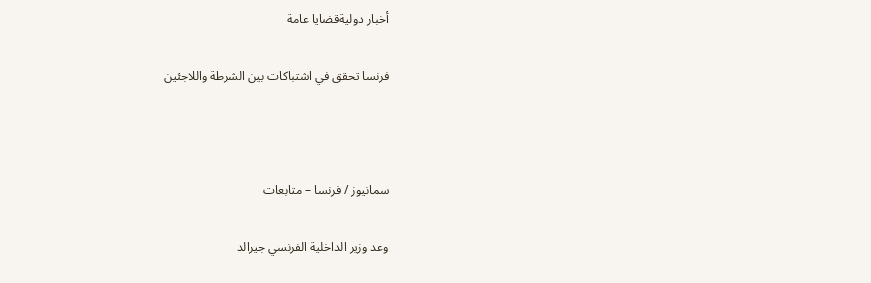أخبار دوليةقضايا عامة

فرنسا تحقق في اشتباكات بين الشرطة واللاجئين



سمانيوز / فرنسا – متابعات

وعد وزير الداخلية الفرنسي جيرالد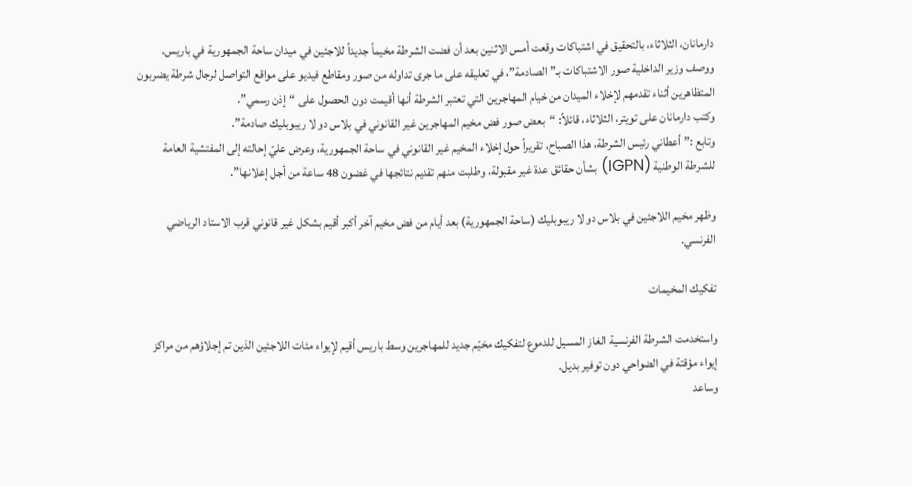دارمانان، الثلاثاء، بالتحقيق في اشتباكات وقعت أمس الاثنين بعد أن فضت الشرطة مخيماً جديداً للاجئين في ميدان ساحة الجمهورية في باريس.
ووصف وزير الداخلية صور الاشتباكات بـ”الصادمة”، في تعليقه على ما جرى تداوله من صور ومقاطع فيديو على مواقع التواصل لرجال شرطة يضربون المتظاهرين أثناء تقدمهم لإخلاء الميدان من خيام المهاجرين التي تعتبر الشرطة أنها أقيمت دون الحصول على “إذن رسمي”.
وكتب دارمانان على تويتر، الثلاثاء، قائلاً: “بعض صور فض مخيم المهاجرين غير القانوني في بلاس دو لا ريبوبليك صادمة”.
وتابع :”أعطاني رئيس الشرطة، هذا الصباح، تقريراً حول إخلاء المخيم غير القانوني في ساحة الجمهورية، وعرض عليّ إحالته إلى المفتشية العامة للشرطة الوطنية (IGPN) بشأن حقائق عدة غير مقبولة، وطلبت منهم تقديم نتائجها في غضون 48 ساعة من أجل إعلانها”.

وظهر مخيم اللاجئين في بلاس دو لا ريبوبليك (ساحة الجمهورية) بعد أيام من فض مخيم آخر أكبر أقيم بشكل غير قانوني قرب الاستاد الرياضي الفرنسي.

تفكيك المخيمات

واستخدمت الشرطة الفرنسية الغاز المسيل للدموع لتفكيك مخيّم جديد للمهاجرين وسط باريس أقيم لإيواء مئات اللاجئين الذين تم إجلاؤهم من مراكز إيواء مؤقتة في الضواحي دون توفير بديل.
وساعد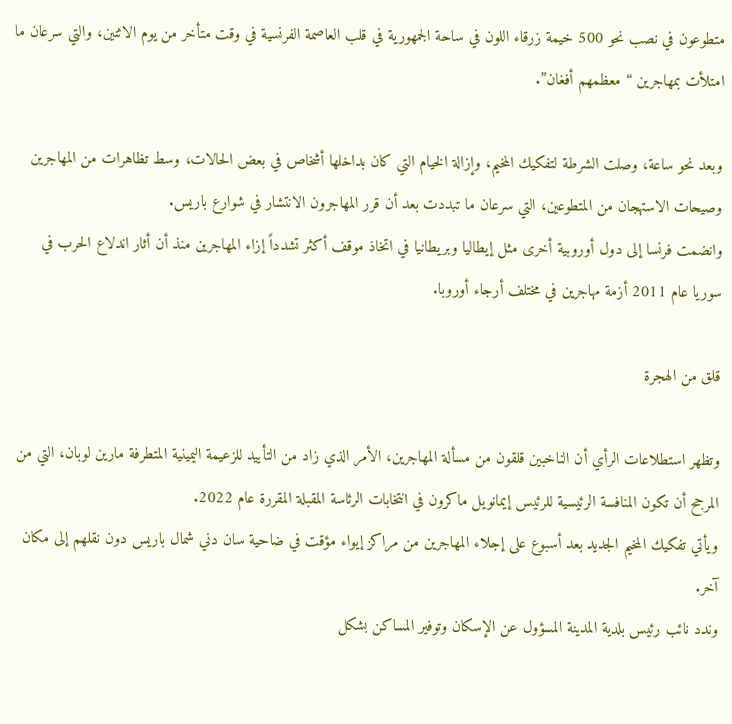متطوعون في نصب نحو 500 خيمة زرقاء اللون في ساحة الجمهورية في قلب العاصمة الفرنسية في وقت متأخر من يوم الاثنين، والتي سرعان ما امتلأت بمهاجرين “معظمهم أفغان”.

وبعد نحو ساعة، وصلت الشرطة لتفكيك المخيم، وإزالة الخيام التي كان بداخلها أشخاص في بعض الحالات، وسط تظاهرات من المهاجرين وصيحات الاستهجان من المتطوعين، التي سرعان ما تبددت بعد أن قرر المهاجرون الانتشار في شوارع باريس.
وانضمت فرنسا إلى دول أوروبية أخرى مثل إيطاليا وبريطانيا في اتخاذ موقف أكثر تشدداً إزاء المهاجرين منذ أن أثار اندلاع الحرب في سوريا عام 2011 أزمة مهاجرين في مختلف أرجاء أوروبا.

قلق من الهجرة

وتظهر استطلاعات الرأي أن الناخبين قلقون من مسألة المهاجرين، الأمر الذي زاد من التأييد للزعيمة اليمينية المتطرفة مارين لوبان، التي من المرجح أن تكون المنافسة الرئيسية للرئيس إيمانويل ماكرون في انتخابات الرئاسة المقبلة المقررة عام 2022.
ويأتي تفكيك المخيم الجديد بعد أسبوع على إجلاء المهاجرين من مراكز إيواء مؤقت في ضاحية سان دني شمال باريس دون نقلهم إلى مكان آخر.
وندد نائب رئيس بلدية المدينة المسؤول عن الإسكان وتوفير المساكن بشكل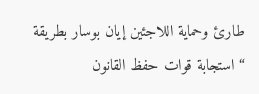طارئ وحماية اللاجئين إيان بوسار بطريقة “استجابة قوات حفظ القانون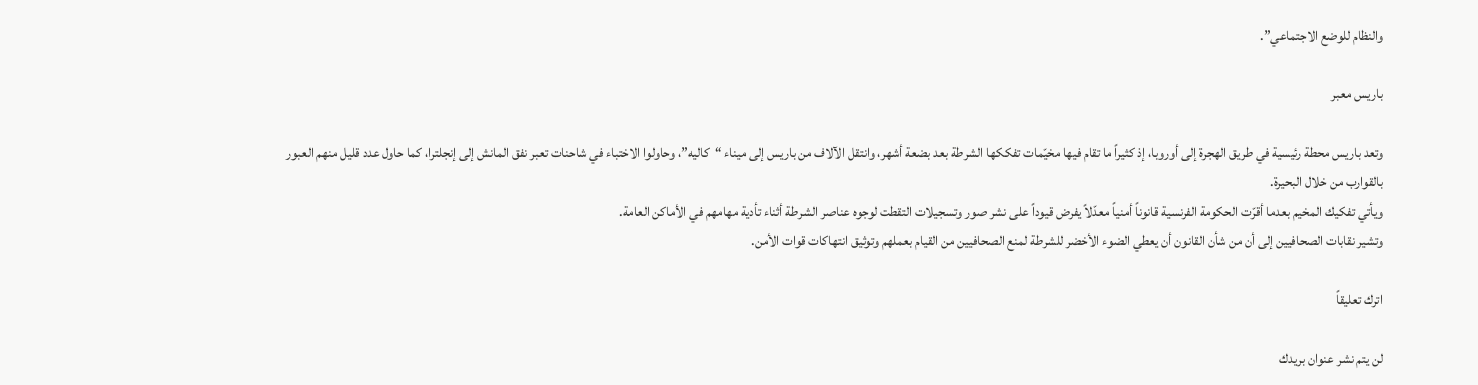والنظام للوضع الاجتماعي”.

باريس معبر

وتعد باريس محطة رئيسية في طريق الهجرة إلى أوروبا، إذ كثيراً ما تقام فيها مخيّمات تفككها الشرطة بعد بضعة أشهر، وانتقل الآلاف من باريس إلى ميناء “كاليه”، وحاولوا الاختباء في شاحنات تعبر نفق المانش إلى إنجلترا، كما حاول عدد قليل منهم العبور بالقوارب من خلال البحيرة.
ويأتي تفكيك المخيم بعدما أقرّت الحكومة الفرنسية قانوناً أمنياً معدّلاً يفرض قيوداً على نشر صور وتسجيلات التقطت لوجوه عناصر الشرطة أثناء تأدية مهامهم في الأماكن العامة.
وتشير نقابات الصحافيين إلى أن من شأن القانون أن يعطي الضوء الأخضر للشرطة لمنع الصحافيين من القيام بعملهم وتوثيق انتهاكات قوات الأمن.

اترك تعليقاً

لن يتم نشر عنوان بريدك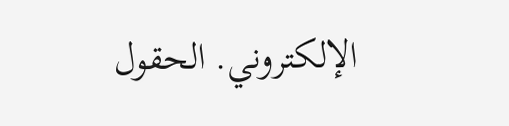الإلكتروني. الحقول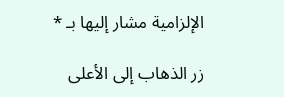الإلزامية مشار إليها بـ *

زر الذهاب إلى الأعلى